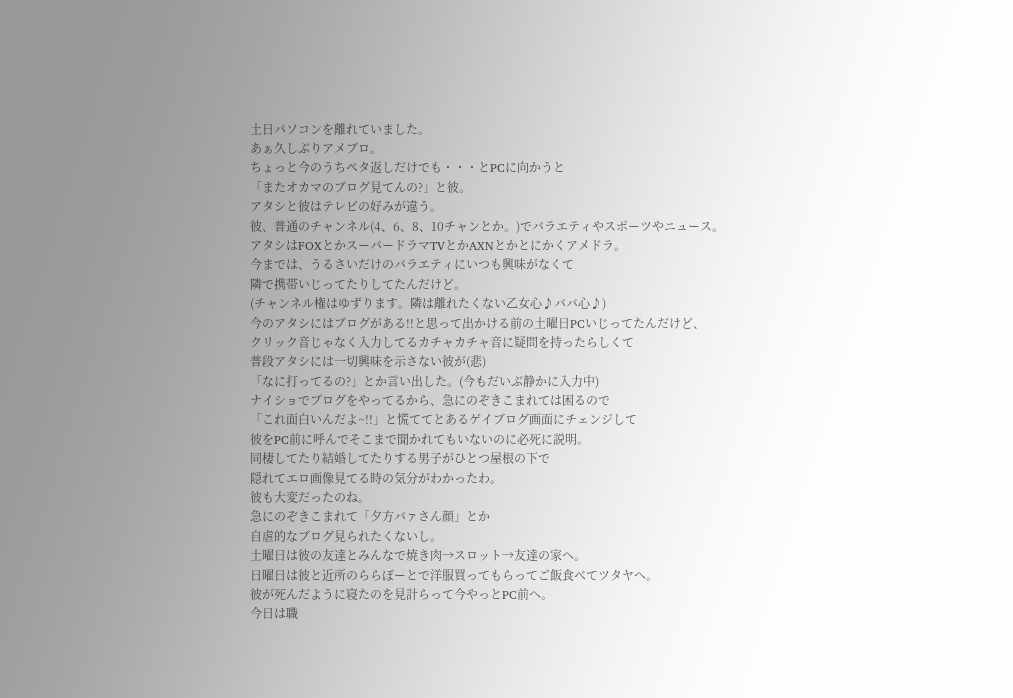土日パソコンを離れていました。
あぁ久しぶりアメブロ。
ちょっと今のうちペタ返しだけでも・・・とPCに向かうと
「またオカマのブログ見てんの?」と彼。
アタシと彼はテレビの好みが違う。
彼、普通のチャンネル(4、6、8、10チャンとか。)でバラエティやスポーツやニュース。
アタシはFOXとかスーパードラマTVとかAXNとかとにかくアメドラ。
今までは、うるさいだけのバラエティにいつも興味がなくて
隣で携帯いじってたりしてたんだけど。
(チャンネル権はゆずります。隣は離れたくない乙女心♪ババ心♪)
今のアタシにはブログがある!!と思って出かける前の土曜日PCいじってたんだけど、
クリック音じゃなく入力してるカチャカチャ音に疑問を持ったらしくて
普段アタシには一切興味を示さない彼が(悲)
「なに打ってるの?」とか言い出した。(今もだいぶ静かに入力中)
ナイショでブログをやってるから、急にのぞきこまれては困るので
「これ面白いんだよ~!!」と慌ててとあるゲイブログ画面にチェンジして
彼をPC前に呼んでそこまで聞かれてもいないのに必死に説明。
同棲してたり結婚してたりする男子がひとつ屋根の下で
隠れてエロ画像見てる時の気分がわかったわ。
彼も大変だったのね。
急にのぞきこまれて「夕方バァさん顔」とか
自虐的なブログ見られたくないし。
土曜日は彼の友達とみんなで焼き肉→スロット→友達の家へ。
日曜日は彼と近所のららぽーとで洋服買ってもらってご飯食べてツタヤへ。
彼が死んだように寝たのを見計らって今やっとPC前へ。
今日は職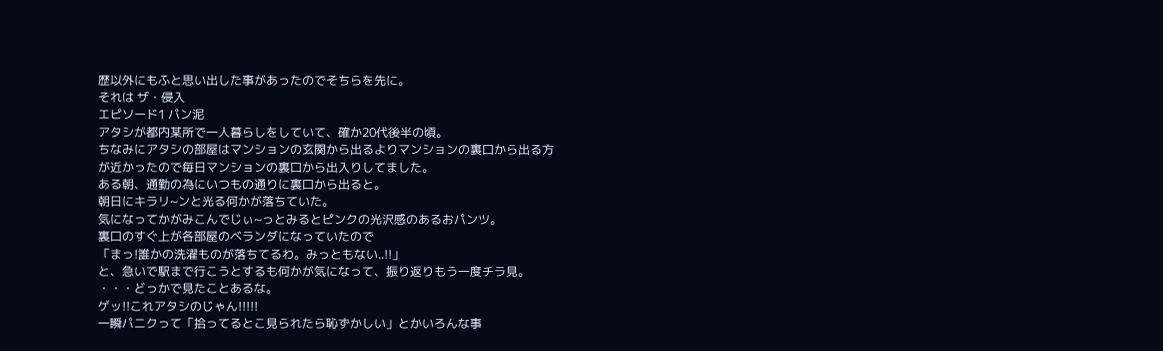歴以外にもふと思い出した事があったのでそちらを先に。
それは ザ・侵入
エピソード1 パン泥
アタシが都内某所で一人暮らしをしていて、確か20代後半の頃。
ちなみにアタシの部屋はマンションの玄関から出るよりマンションの裏口から出る方
が近かったので毎日マンションの裏口から出入りしてました。
ある朝、通勤の為にいつもの通りに裏口から出ると。
朝日にキラリ~ンと光る何かが落ちていた。
気になってかがみこんでじぃ~っとみるとピンクの光沢感のあるおパンツ。
裏口のすぐ上が各部屋のベランダになっていたので
「まっ!誰かの洗濯ものが落ちてるわ。みっともない..!!」
と、急いで駅まで行こうとするも何かが気になって、振り返りもう一度チラ見。
・・・どっかで見たことあるな。
ゲッ!!これアタシのじゃん!!!!!
一瞬パニクって「拾ってるとこ見られたら恥ずかしい」とかいろんな事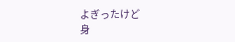よぎったけど
身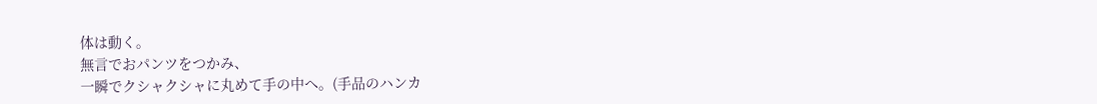体は動く。
無言でおパンツをつかみ、
一瞬でクシャクシャに丸めて手の中へ。(手品のハンカ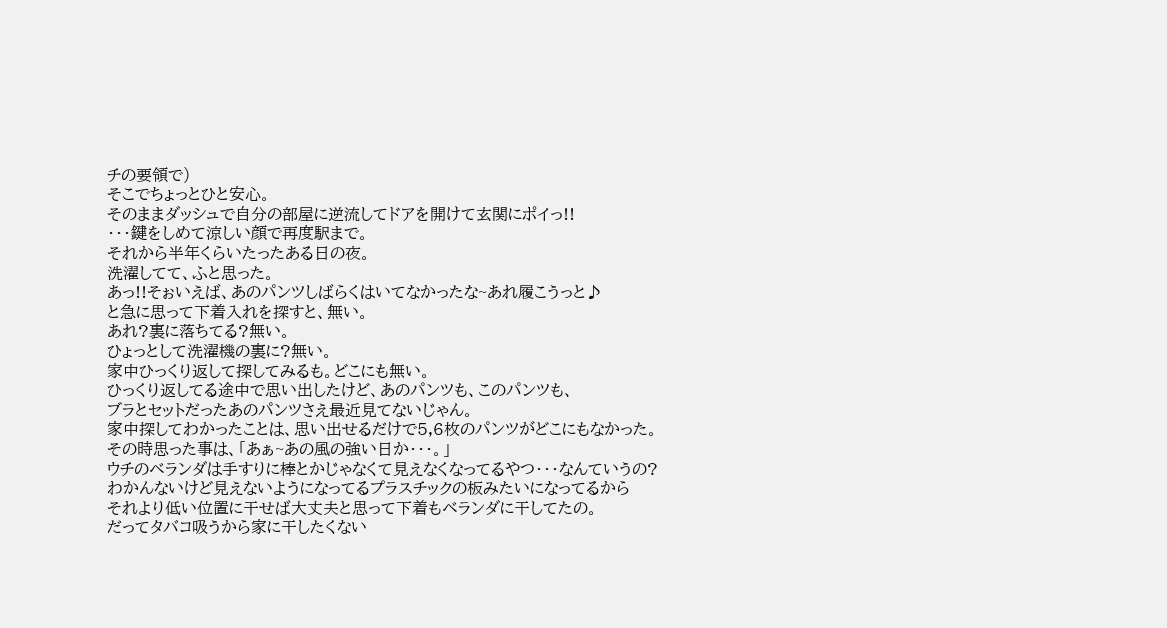チの要領で)
そこでちょっとひと安心。
そのままダッシュで自分の部屋に逆流してドアを開けて玄関にポイっ!!
・・・鍵をしめて涼しい顔で再度駅まで。
それから半年くらいたったある日の夜。
洗濯してて、ふと思った。
あっ!!そぉいえば、あのパンツしばらくはいてなかったな~あれ履こうっと♪
と急に思って下着入れを探すと、無い。
あれ?裏に落ちてる?無い。
ひょっとして洗濯機の裏に?無い。
家中ひっくり返して探してみるも。どこにも無い。
ひっくり返してる途中で思い出したけど、あのパンツも、このパンツも、
ブラとセットだったあのパンツさえ最近見てないじゃん。
家中探してわかったことは、思い出せるだけで5,6枚のパンツがどこにもなかった。
その時思った事は、「あぁ~あの風の強い日か・・・。」
ウチのベランダは手すりに棒とかじゃなくて見えなくなってるやつ・・・なんていうの?
わかんないけど見えないようになってるプラスチックの板みたいになってるから
それより低い位置に干せば大丈夫と思って下着もベランダに干してたの。
だってタバコ吸うから家に干したくない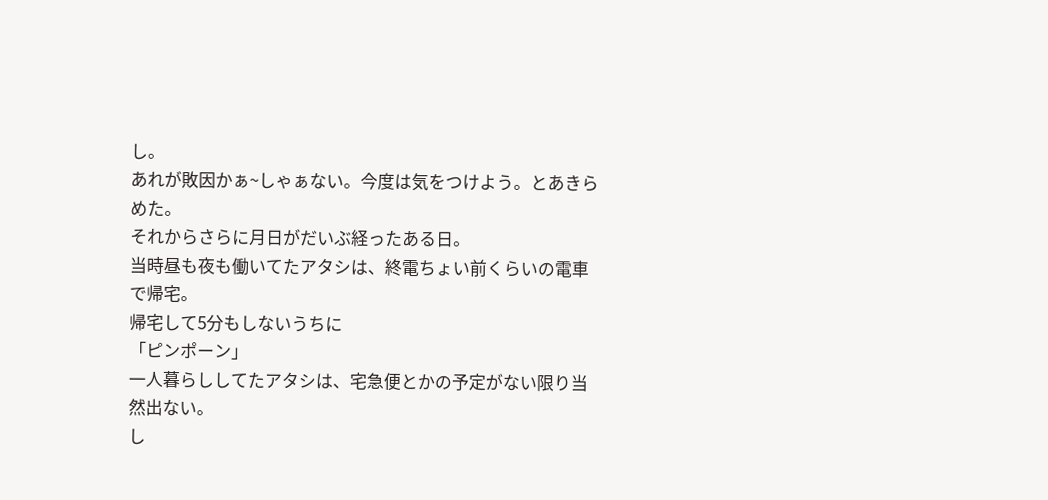し。
あれが敗因かぁ~しゃぁない。今度は気をつけよう。とあきらめた。
それからさらに月日がだいぶ経ったある日。
当時昼も夜も働いてたアタシは、終電ちょい前くらいの電車で帰宅。
帰宅して5分もしないうちに
「ピンポーン」
一人暮らししてたアタシは、宅急便とかの予定がない限り当然出ない。
し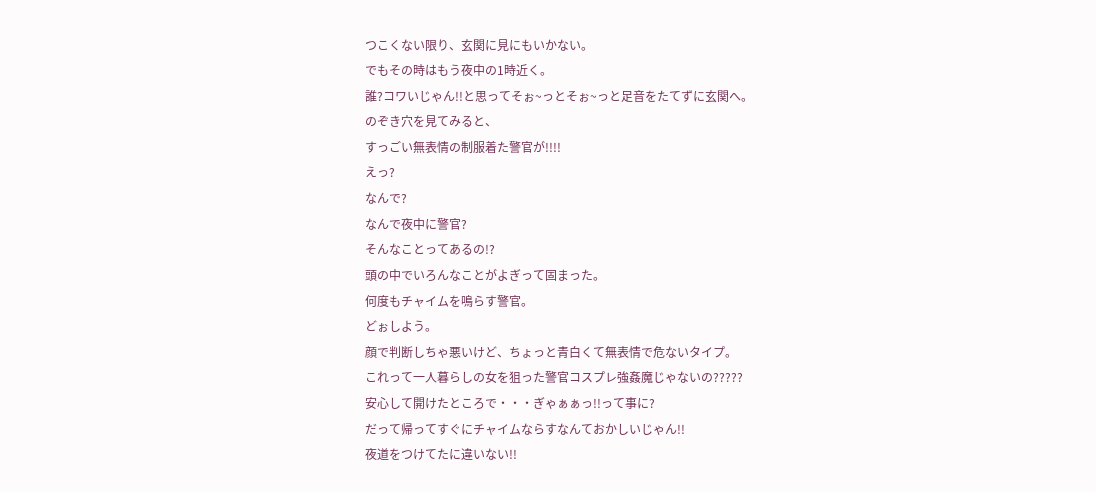つこくない限り、玄関に見にもいかない。
でもその時はもう夜中の1時近く。
誰?コワいじゃん!!と思ってそぉ~っとそぉ~っと足音をたてずに玄関へ。
のぞき穴を見てみると、
すっごい無表情の制服着た警官が!!!!
えっ?
なんで?
なんで夜中に警官?
そんなことってあるの!?
頭の中でいろんなことがよぎって固まった。
何度もチャイムを鳴らす警官。
どぉしよう。
顔で判断しちゃ悪いけど、ちょっと青白くて無表情で危ないタイプ。
これって一人暮らしの女を狙った警官コスプレ強姦魔じゃないの?????
安心して開けたところで・・・ぎゃぁぁっ!!って事に?
だって帰ってすぐにチャイムならすなんておかしいじゃん!!
夜道をつけてたに違いない!!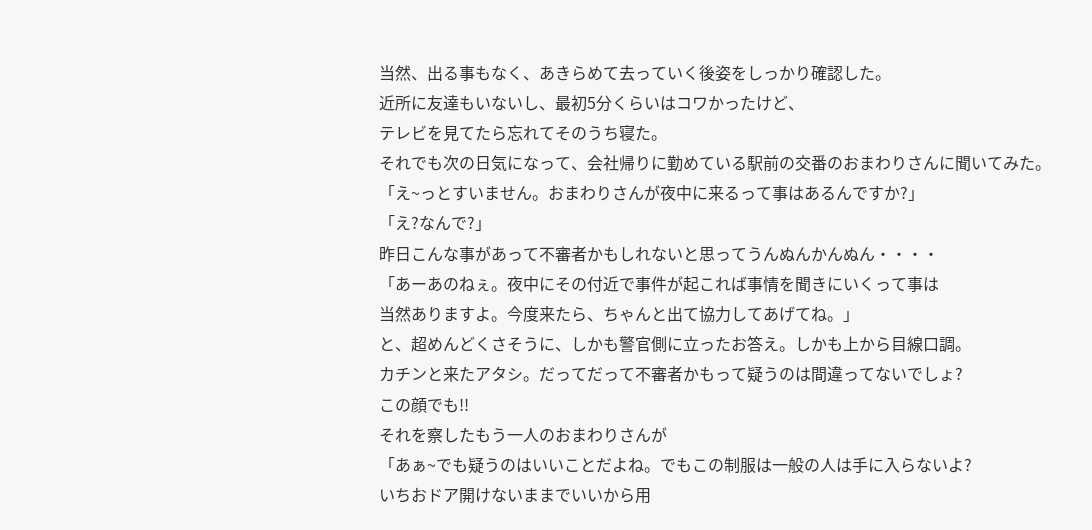当然、出る事もなく、あきらめて去っていく後姿をしっかり確認した。
近所に友達もいないし、最初5分くらいはコワかったけど、
テレビを見てたら忘れてそのうち寝た。
それでも次の日気になって、会社帰りに勤めている駅前の交番のおまわりさんに聞いてみた。
「え~っとすいません。おまわりさんが夜中に来るって事はあるんですか?」
「え?なんで?」
昨日こんな事があって不審者かもしれないと思ってうんぬんかんぬん・・・・
「あーあのねぇ。夜中にその付近で事件が起これば事情を聞きにいくって事は
当然ありますよ。今度来たら、ちゃんと出て協力してあげてね。」
と、超めんどくさそうに、しかも警官側に立ったお答え。しかも上から目線口調。
カチンと来たアタシ。だってだって不審者かもって疑うのは間違ってないでしょ?
この顔でも!!
それを察したもう一人のおまわりさんが
「あぁ~でも疑うのはいいことだよね。でもこの制服は一般の人は手に入らないよ?
いちおドア開けないままでいいから用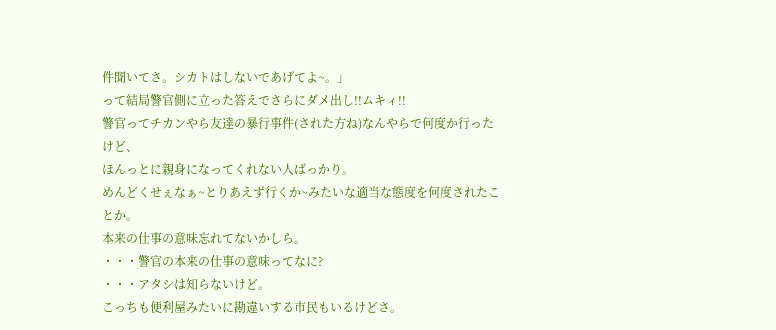件聞いてさ。シカトはしないであげてよ~。」
って結局警官側に立った答えでさらにダメ出し!!ムキィ!!
警官ってチカンやら友達の暴行事件(された方ね)なんやらで何度か行ったけど、
ほんっとに親身になってくれない人ばっかり。
めんどくせぇなぁ~とりあえず行くか~みたいな適当な態度を何度されたことか。
本来の仕事の意味忘れてないかしら。
・・・警官の本来の仕事の意味ってなに?
・・・アタシは知らないけど。
こっちも便利屋みたいに勘違いする市民もいるけどさ。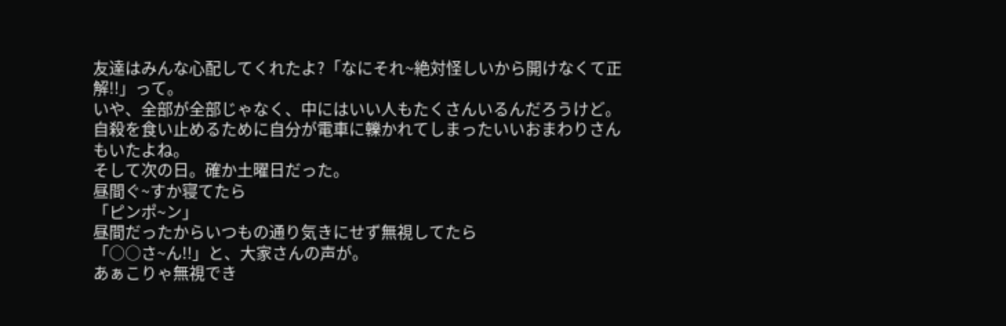友達はみんな心配してくれたよ?「なにそれ~絶対怪しいから開けなくて正解!!」って。
いや、全部が全部じゃなく、中にはいい人もたくさんいるんだろうけど。
自殺を食い止めるために自分が電車に轢かれてしまったいいおまわりさんもいたよね。
そして次の日。確か土曜日だった。
昼間ぐ~すか寝てたら
「ピンポ~ン」
昼間だったからいつもの通り気きにせず無視してたら
「○○さ~ん!!」と、大家さんの声が。
あぁこりゃ無視でき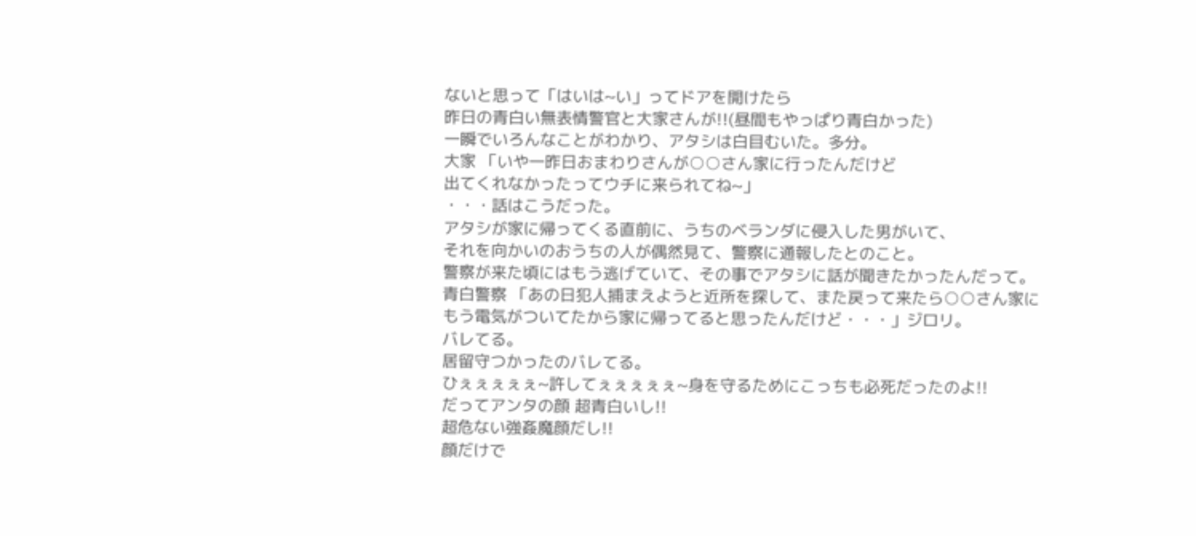ないと思って「はいは~い」ってドアを開けたら
昨日の青白い無表情警官と大家さんが!!(昼間もやっぱり青白かった)
一瞬でいろんなことがわかり、アタシは白目むいた。多分。
大家 「いや一昨日おまわりさんが○○さん家に行ったんだけど
出てくれなかったってウチに来られてね~」
・・・話はこうだった。
アタシが家に帰ってくる直前に、うちのベランダに侵入した男がいて、
それを向かいのおうちの人が偶然見て、警察に通報したとのこと。
警察が来た頃にはもう逃げていて、その事でアタシに話が聞きたかったんだって。
青白警察 「あの日犯人捕まえようと近所を探して、また戻って来たら○○さん家に
もう電気がついてたから家に帰ってると思ったんだけど・・・」ジロリ。
バレてる。
居留守つかったのバレてる。
ひぇぇぇぇぇ~許してぇぇぇぇぇ~身を守るためにこっちも必死だったのよ!!
だってアンタの顔 超青白いし!!
超危ない強姦魔顔だし!!
顔だけで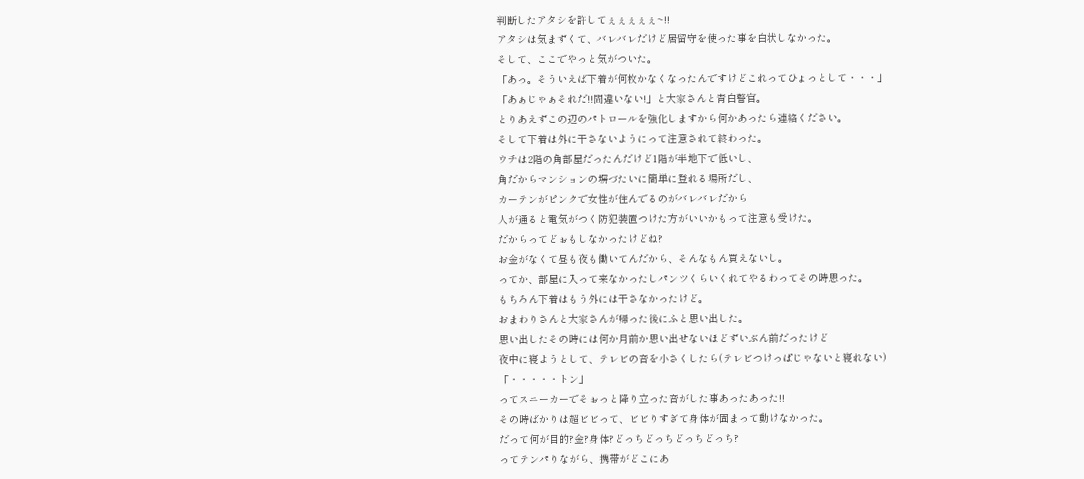判断したアタシを許してぇぇぇぇぇ~!!
アタシは気まずくて、バレバレだけど居留守を使った事を白状しなかった。
そして、ここでやっと気がついた。
「あっ。そういえば下着が何枚かなくなったんですけどこれってひょっとして・・・」
「あぁじゃぁそれだ!!間違いない!」と大家さんと青白警官。
とりあえずこの辺のパトロールを強化しますから何かあったら連絡ください。
そして下着は外に干さないようにって注意されて終わった。
ウチは2階の角部屋だったんだけど1階が半地下で低いし、
角だからマンションの塀づたいに簡単に登れる場所だし、
カーテンがピンクで女性が住んでるのがバレバレだから
人が通ると電気がつく防犯装置つけた方がいいかもって注意も受けた。
だからってどぉもしなかったけどね?
お金がなくて昼も夜も働いてんだから、そんなもん買えないし。
ってか、部屋に入って来なかったしパンツくらいくれてやるわってその時思った。
もちろん下着はもう外には干さなかったけど。
おまわりさんと大家さんが帰った後にふと思い出した。
思い出したその時には何か月前か思い出せないほどずいぶん前だったけど
夜中に寝ようとして、テレビの音を小さくしたら(テレビつけっぱじゃないと寝れない)
「・・・・・トン」
ってスニーカーでそぉっと降り立った音がした事あったあった!!
その時ばかりは超ビビって、ビビりすぎて身体が固まって動けなかった。
だって何が目的?金?身体?どっちどっちどっちどっち?
ってテンパりながら、携帯がどこにあ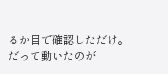るか目で確認しただけ。
だって動いたのが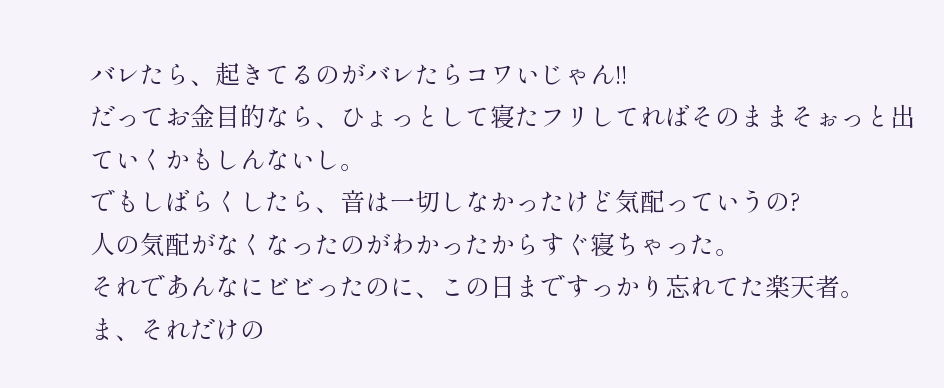バレたら、起きてるのがバレたらコワいじゃん!!
だってお金目的なら、ひょっとして寝たフリしてればそのままそぉっと出ていくかもしんないし。
でもしばらくしたら、音は一切しなかったけど気配っていうの?
人の気配がなくなったのがわかったからすぐ寝ちゃった。
それであんなにビビったのに、この日まですっかり忘れてた楽天者。
ま、それだけの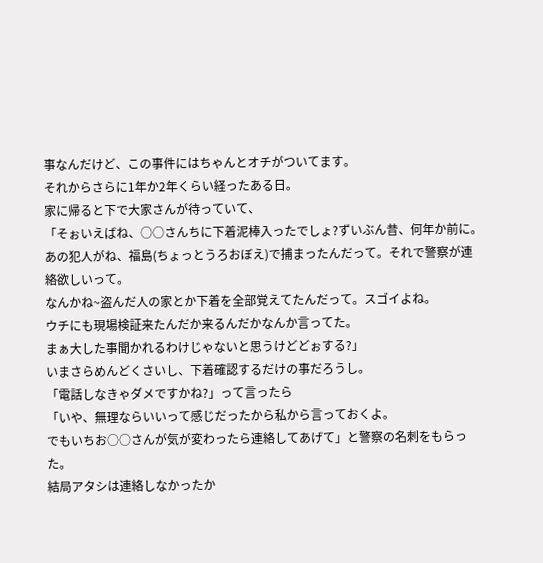事なんだけど、この事件にはちゃんとオチがついてます。
それからさらに1年か2年くらい経ったある日。
家に帰ると下で大家さんが待っていて、
「そぉいえばね、○○さんちに下着泥棒入ったでしょ?ずいぶん昔、何年か前に。
あの犯人がね、福島(ちょっとうろおぼえ)で捕まったんだって。それで警察が連絡欲しいって。
なんかね~盗んだ人の家とか下着を全部覚えてたんだって。スゴイよね。
ウチにも現場検証来たんだか来るんだかなんか言ってた。
まぁ大した事聞かれるわけじゃないと思うけどどぉする?」
いまさらめんどくさいし、下着確認するだけの事だろうし。
「電話しなきゃダメですかね?」って言ったら
「いや、無理ならいいって感じだったから私から言っておくよ。
でもいちお○○さんが気が変わったら連絡してあげて」と警察の名刺をもらった。
結局アタシは連絡しなかったか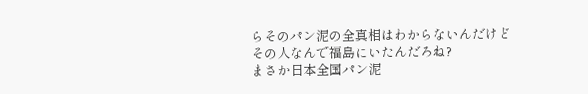らそのパン泥の全真相はわからないんだけど
その人なんで福島にいたんだろね?
まさか日本全国パン泥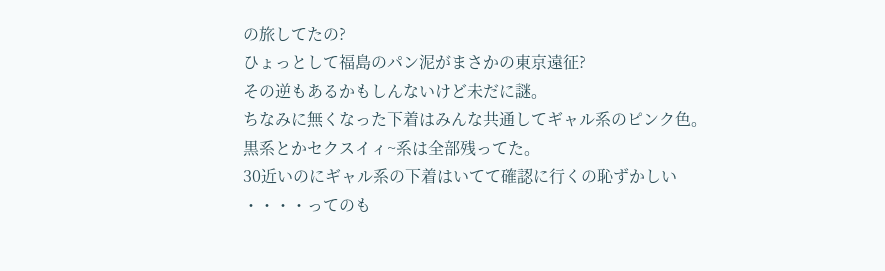の旅してたの?
ひょっとして福島のパン泥がまさかの東京遠征?
その逆もあるかもしんないけど未だに謎。
ちなみに無くなった下着はみんな共通してギャル系のピンク色。
黒系とかセクスイィ~系は全部残ってた。
30近いのにギャル系の下着はいてて確認に行くの恥ずかしい
・・・・ってのも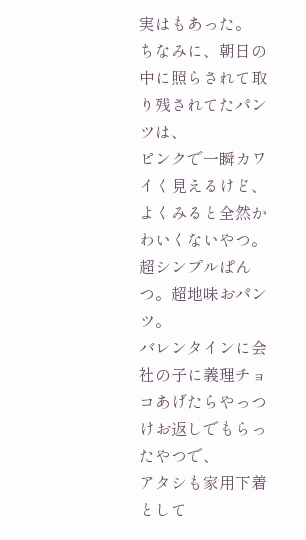実はもあった。
ちなみに、朝日の中に照らされて取り残されてたパンツは、
ピンクで一瞬カワイく見えるけど、よくみると全然かわいくないやつ。
超シンプルぱんつ。超地味おパンツ。
バレンタインに会社の子に義理チョコあげたらやっつけお返しでもらったやつで、
アタシも家用下着として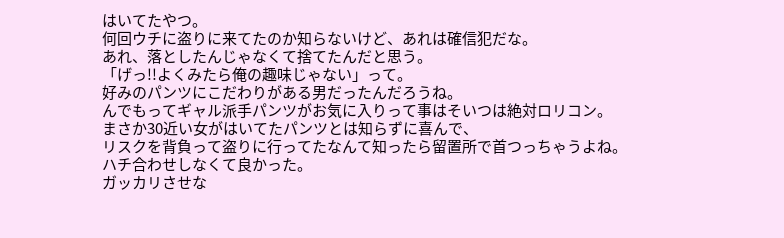はいてたやつ。
何回ウチに盗りに来てたのか知らないけど、あれは確信犯だな。
あれ、落としたんじゃなくて捨てたんだと思う。
「げっ!!よくみたら俺の趣味じゃない」って。
好みのパンツにこだわりがある男だったんだろうね。
んでもってギャル派手パンツがお気に入りって事はそいつは絶対ロリコン。
まさか30近い女がはいてたパンツとは知らずに喜んで、
リスクを背負って盗りに行ってたなんて知ったら留置所で首つっちゃうよね。
ハチ合わせしなくて良かった。
ガッカリさせな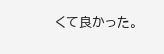くて良かった。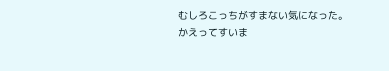むしろこっちがすまない気になった。
かえってすいま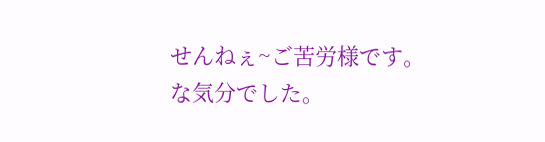せんねぇ~ご苦労様です。
な気分でした。